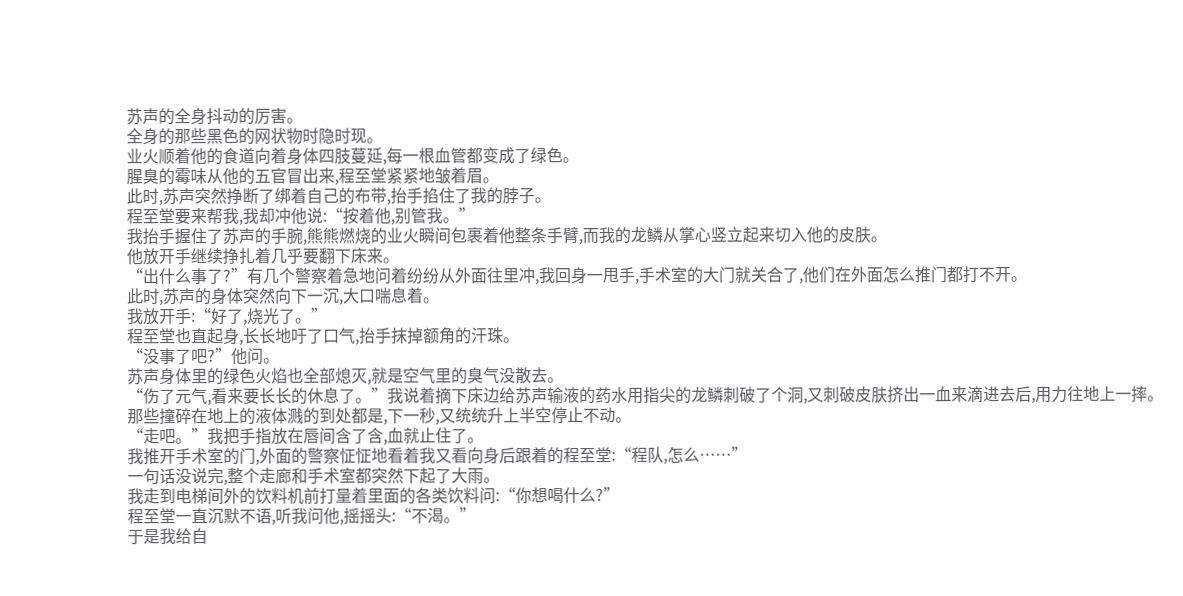苏声的全身抖动的厉害。
全身的那些黑色的网状物时隐时现。
业火顺着他的食道向着身体四肢蔓延,每一根血管都变成了绿色。
腥臭的霉味从他的五官冒出来,程至堂紧紧地皱着眉。
此时,苏声突然挣断了绑着自己的布带,抬手掐住了我的脖子。
程至堂要来帮我,我却冲他说:“按着他,别管我。”
我抬手握住了苏声的手腕,熊熊燃烧的业火瞬间包裹着他整条手臂,而我的龙鳞从掌心竖立起来切入他的皮肤。
他放开手继续挣扎着几乎要翻下床来。
“出什么事了?”有几个警察着急地问着纷纷从外面往里冲,我回身一甩手,手术室的大门就关合了,他们在外面怎么推门都打不开。
此时,苏声的身体突然向下一沉,大口喘息着。
我放开手:“好了,烧光了。”
程至堂也直起身,长长地吁了口气,抬手抹掉额角的汗珠。
“没事了吧?”他问。
苏声身体里的绿色火焰也全部熄灭,就是空气里的臭气没散去。
“伤了元气,看来要长长的休息了。”我说着摘下床边给苏声输液的药水用指尖的龙鳞刺破了个洞,又刺破皮肤挤出一血来滴进去后,用力往地上一摔。
那些撞碎在地上的液体溅的到处都是,下一秒,又统统升上半空停止不动。
“走吧。”我把手指放在唇间含了含,血就止住了。
我推开手术室的门,外面的警察怔怔地看着我又看向身后跟着的程至堂:“程队,怎么……”
一句话没说完,整个走廊和手术室都突然下起了大雨。
我走到电梯间外的饮料机前打量着里面的各类饮料问:“你想喝什么?”
程至堂一直沉默不语,听我问他,摇摇头:“不渴。”
于是我给自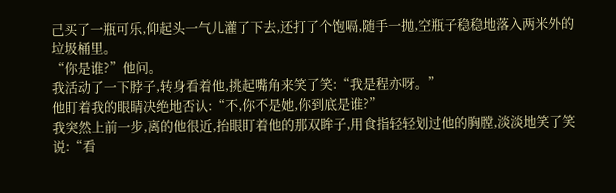己买了一瓶可乐,仰起头一气儿灌了下去,还打了个饱嗝,随手一抛,空瓶子稳稳地落入两米外的垃圾桶里。
“你是谁?”他问。
我活动了一下脖子,转身看着他,挑起嘴角来笑了笑:“我是程亦呀。”
他盯着我的眼睛决绝地否认:“不,你不是她,你到底是谁?”
我突然上前一步,离的他很近,抬眼盯着他的那双眸子,用食指轻轻划过他的胸膛,淡淡地笑了笑说:“看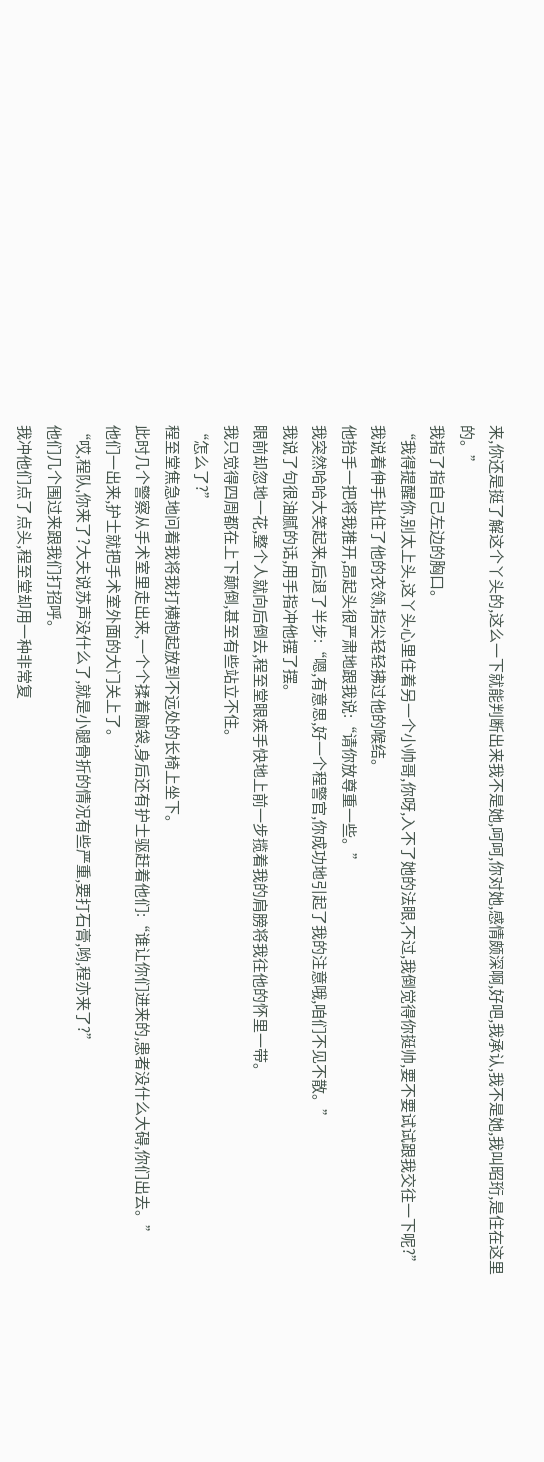来,你还是挺了解这个丫头的,这么一下就能判断出来我不是她,呵呵,你对她,感情颇深啊,好吧,我承认,我不是她,我叫昭珩,是住在这里的。”
我指了指自己左边的胸口。
“我得提醒你,别太上头,这丫头心里住着另一个小帅哥,你呀,入不了她的法眼,不过,我倒觉得你挺帅,要不要试试跟我交往一下呢?”
我说着伸手扯住了他的衣领,指尖轻轻拂过他的喉结。
他抬手一把将我推开,昂起头很严肃地跟我说:“请你放尊重一些。”
我突然哈哈大笑起来,后退了半步:“嗯,有意思,好一个程警官,你成功地引起了我的注意哦,咱们不见不散。”
我说了句很油腻的话,用手指冲他摆了摆。
眼前却忽地一花,整个人就向后倒去,程至堂眼疾手快地上前一步揽着我的肩膀将我往他的怀里一带。
我只觉得四周都在上下颠倒,甚至有些站立不住。
“怎么了?”
程至堂焦急地问着我将我打横抱起放到不远处的长椅上坐下。
此时几个警察从手术室里走出来,一个个揉着脑袋,身后还有护士驱赶着他们:“谁让你们进来的,患者没什么大碍,你们出去。”
他们一出来,护士就把手术室外面的大门关上了。
“哎,程队,你来了?大夫说苏声没什么了,就是小腿骨折的情况有些严重,要打石膏,哟,程亦来了?”
他们几个围过来跟我们打招呼。
我冲他们点了点头,程至堂却用一种非常复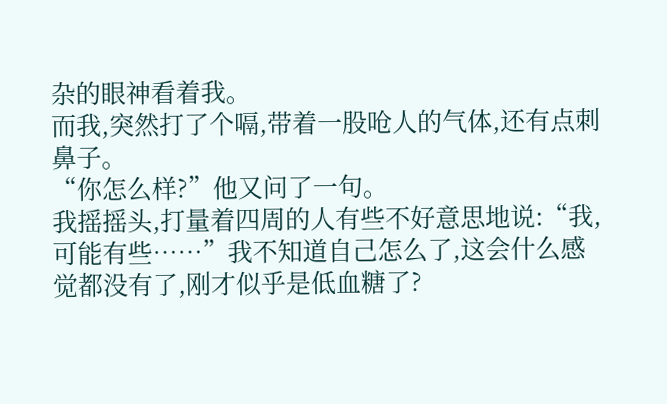杂的眼神看着我。
而我,突然打了个嗝,带着一股呛人的气体,还有点刺鼻子。
“你怎么样?”他又问了一句。
我摇摇头,打量着四周的人有些不好意思地说:“我,可能有些……”我不知道自己怎么了,这会什么感觉都没有了,刚才似乎是低血糖了?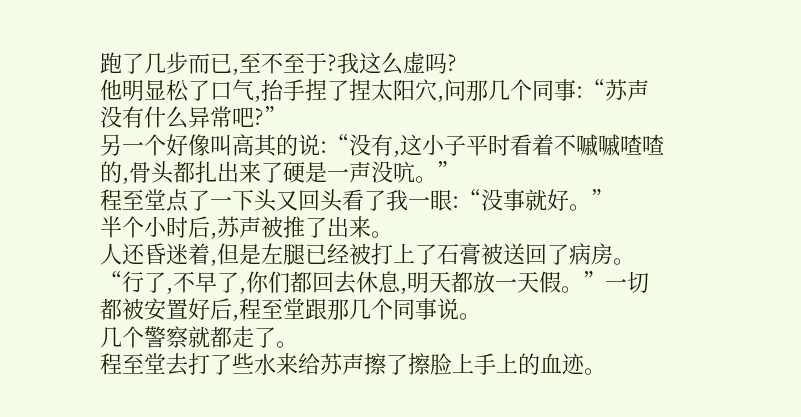跑了几步而已,至不至于?我这么虚吗?
他明显松了口气,抬手捏了捏太阳穴,问那几个同事:“苏声没有什么异常吧?”
另一个好像叫高其的说:“没有,这小子平时看着不嘁嘁喳喳的,骨头都扎出来了硬是一声没吭。”
程至堂点了一下头又回头看了我一眼:“没事就好。”
半个小时后,苏声被推了出来。
人还昏迷着,但是左腿已经被打上了石膏被送回了病房。
“行了,不早了,你们都回去休息,明天都放一天假。”一切都被安置好后,程至堂跟那几个同事说。
几个警察就都走了。
程至堂去打了些水来给苏声擦了擦脸上手上的血迹。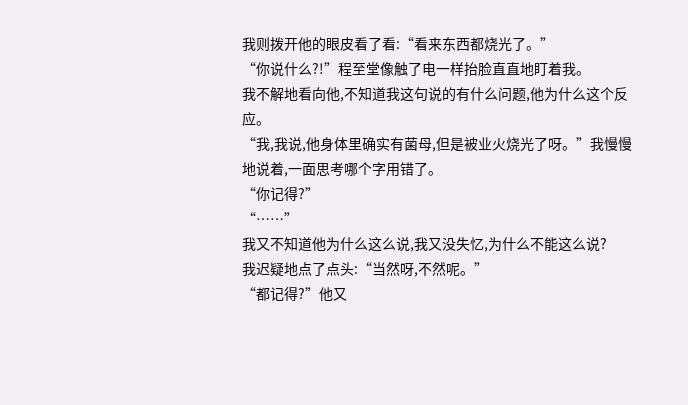我则拨开他的眼皮看了看:“看来东西都烧光了。”
“你说什么?!”程至堂像触了电一样抬脸直直地盯着我。
我不解地看向他,不知道我这句说的有什么问题,他为什么这个反应。
“我,我说,他身体里确实有菌母,但是被业火烧光了呀。”我慢慢地说着,一面思考哪个字用错了。
“你记得?”
“……”
我又不知道他为什么这么说,我又没失忆,为什么不能这么说?
我迟疑地点了点头:“当然呀,不然呢。”
“都记得?”他又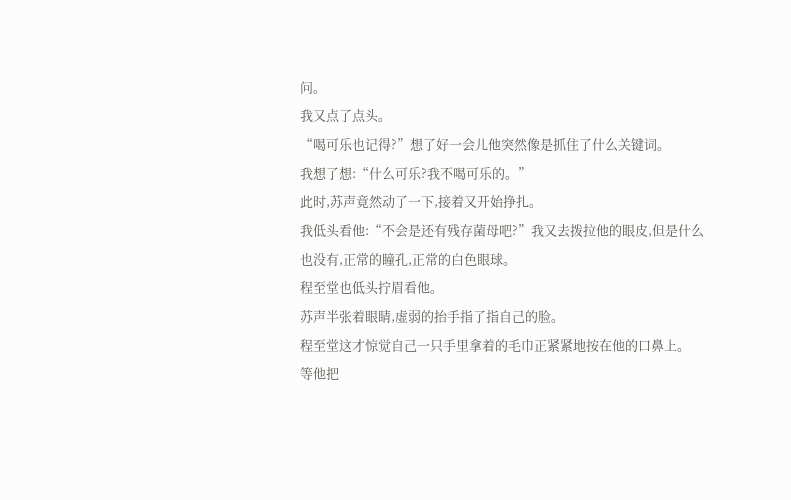问。
我又点了点头。
“喝可乐也记得?”想了好一会儿他突然像是抓住了什么关键词。
我想了想:“什么可乐?我不喝可乐的。”
此时,苏声竟然动了一下,接着又开始挣扎。
我低头看他:“不会是还有残存菌母吧?”我又去拨拉他的眼皮,但是什么也没有,正常的瞳孔,正常的白色眼球。
程至堂也低头拧眉看他。
苏声半张着眼睛,虚弱的抬手指了指自己的脸。
程至堂这才惊觉自己一只手里拿着的毛巾正紧紧地按在他的口鼻上。
等他把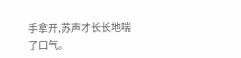手拿开,苏声才长长地喘了口气。